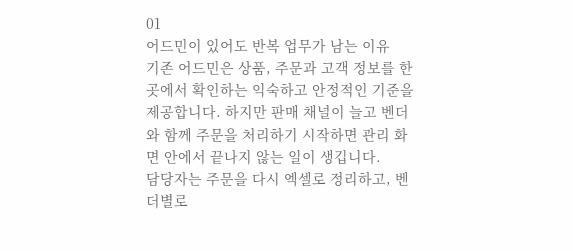01
어드민이 있어도 반복 업무가 남는 이유
기존 어드민은 상품, 주문과 고객 정보를 한곳에서 확인하는 익숙하고 안정적인 기준을 제공합니다. 하지만 판매 채널이 늘고 벤더와 함께 주문을 처리하기 시작하면 관리 화면 안에서 끝나지 않는 일이 생깁니다.
담당자는 주문을 다시 엑셀로 정리하고, 벤더별로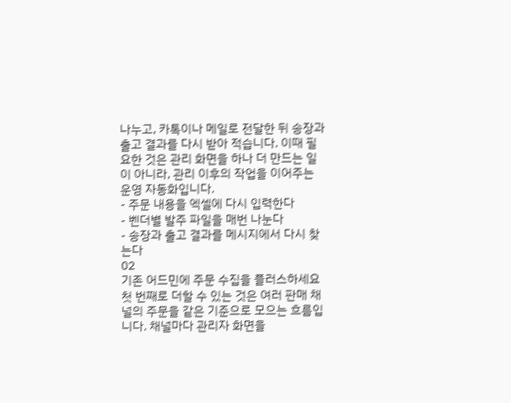나누고, 카톡이나 메일로 전달한 뒤 송장과 출고 결과를 다시 받아 적습니다. 이때 필요한 것은 관리 화면을 하나 더 만드는 일이 아니라, 관리 이후의 작업을 이어주는 운영 자동화입니다.
- 주문 내용을 엑셀에 다시 입력한다
- 벤더별 발주 파일을 매번 나눈다
- 송장과 출고 결과를 메시지에서 다시 찾는다
02
기존 어드민에 주문 수집을 플러스하세요
첫 번째로 더할 수 있는 것은 여러 판매 채널의 주문을 같은 기준으로 모으는 흐름입니다. 채널마다 관리자 화면을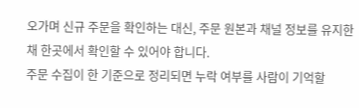오가며 신규 주문을 확인하는 대신, 주문 원본과 채널 정보를 유지한 채 한곳에서 확인할 수 있어야 합니다.
주문 수집이 한 기준으로 정리되면 누락 여부를 사람이 기억할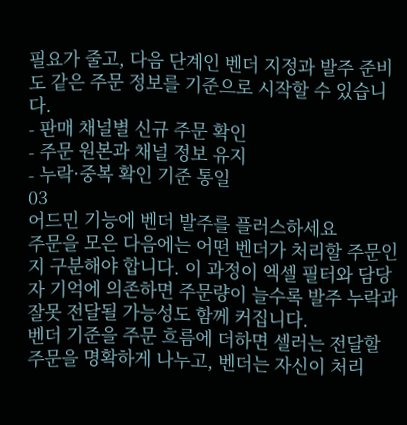필요가 줄고, 다음 단계인 벤더 지정과 발주 준비도 같은 주문 정보를 기준으로 시작할 수 있습니다.
- 판매 채널별 신규 주문 확인
- 주문 원본과 채널 정보 유지
- 누락·중복 확인 기준 통일
03
어드민 기능에 벤더 발주를 플러스하세요
주문을 모은 다음에는 어떤 벤더가 처리할 주문인지 구분해야 합니다. 이 과정이 엑셀 필터와 담당자 기억에 의존하면 주문량이 늘수록 발주 누락과 잘못 전달될 가능성도 함께 커집니다.
벤더 기준을 주문 흐름에 더하면 셀러는 전달할 주문을 명확하게 나누고, 벤더는 자신이 처리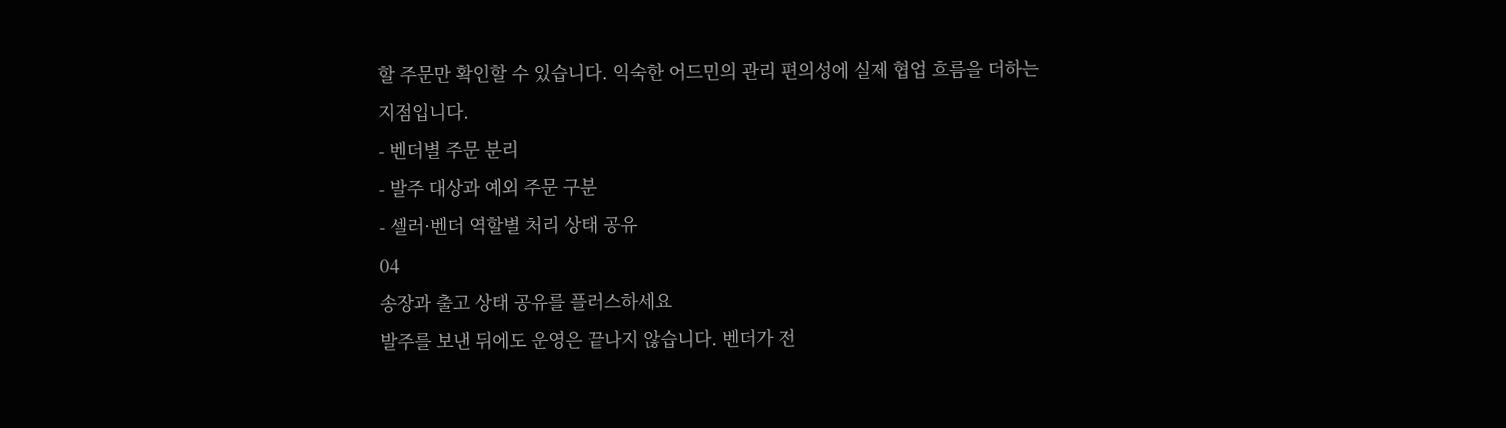할 주문만 확인할 수 있습니다. 익숙한 어드민의 관리 편의성에 실제 협업 흐름을 더하는 지점입니다.
- 벤더별 주문 분리
- 발주 대상과 예외 주문 구분
- 셀러·벤더 역할별 처리 상태 공유
04
송장과 출고 상태 공유를 플러스하세요
발주를 보낸 뒤에도 운영은 끝나지 않습니다. 벤더가 전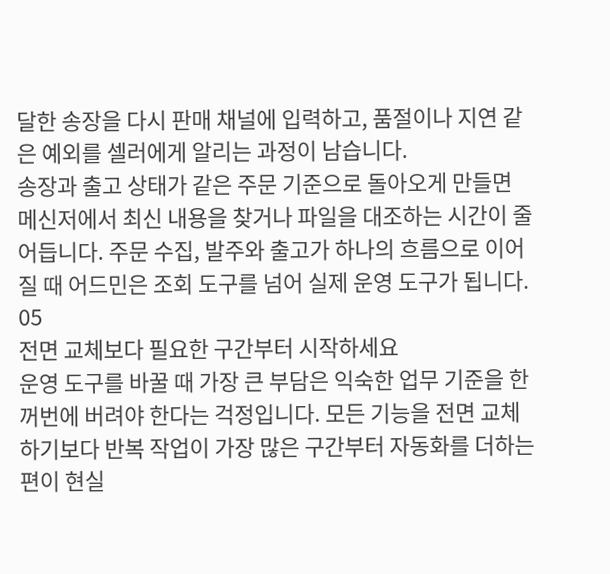달한 송장을 다시 판매 채널에 입력하고, 품절이나 지연 같은 예외를 셀러에게 알리는 과정이 남습니다.
송장과 출고 상태가 같은 주문 기준으로 돌아오게 만들면 메신저에서 최신 내용을 찾거나 파일을 대조하는 시간이 줄어듭니다. 주문 수집, 발주와 출고가 하나의 흐름으로 이어질 때 어드민은 조회 도구를 넘어 실제 운영 도구가 됩니다.
05
전면 교체보다 필요한 구간부터 시작하세요
운영 도구를 바꿀 때 가장 큰 부담은 익숙한 업무 기준을 한꺼번에 버려야 한다는 걱정입니다. 모든 기능을 전면 교체하기보다 반복 작업이 가장 많은 구간부터 자동화를 더하는 편이 현실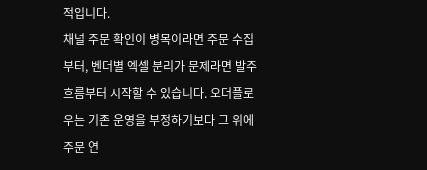적입니다.
채널 주문 확인이 병목이라면 주문 수집부터, 벤더별 엑셀 분리가 문제라면 발주 흐름부터 시작할 수 있습니다. 오더플로우는 기존 운영을 부정하기보다 그 위에 주문 연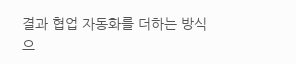결과 협업 자동화를 더하는 방식으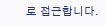로 접근합니다.